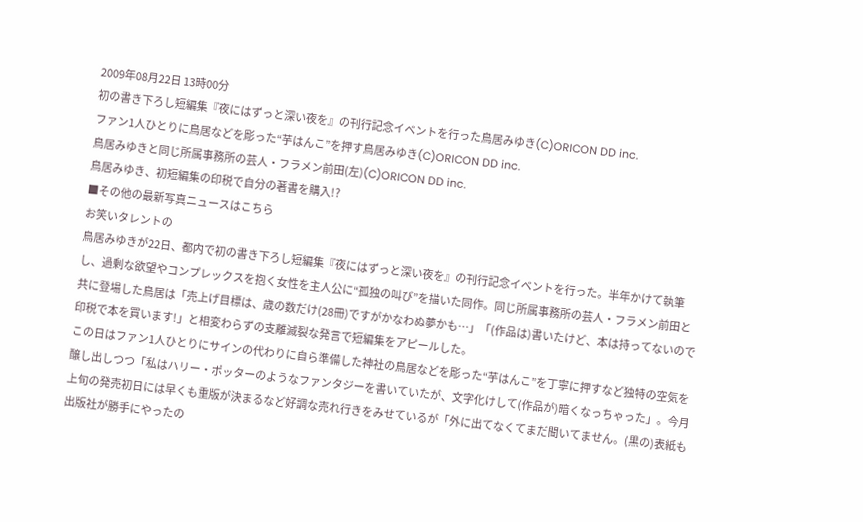2009年08月22日 13時00分
初の書き下ろし短編集『夜にはずっと深い夜を』の刊行記念イベントを行った鳥居みゆき(C)ORICON DD inc.
ファン1人ひとりに鳥居などを彫った“芋はんこ”を押す鳥居みゆき(C)ORICON DD inc.
鳥居みゆきと同じ所属事務所の芸人・フラメン前田(左)(C)ORICON DD inc.
鳥居みゆき、初短編集の印税で自分の著書を購入!?
■その他の最新写真ニュースはこちら
お笑いタレントの
鳥居みゆきが22日、都内で初の書き下ろし短編集『夜にはずっと深い夜を』の刊行記念イベントを行った。半年かけて執筆し、過剰な欲望やコンプレックスを抱く女性を主人公に“孤独の叫び”を描いた同作。同じ所属事務所の芸人・フラメン前田と共に登場した鳥居は「売上げ目標は、歳の数だけ(28冊)ですがかなわぬ夢かも…」「(作品は)書いたけど、本は持ってないので印税で本を買います!」と相変わらずの支離滅裂な発言で短編集をアピールした。
この日はファン1人ひとりにサインの代わりに自ら準備した神社の鳥居などを彫った“芋はんこ”を丁寧に押すなど独特の空気を醸し出しつつ「私はハリー・ポッターのようなファンタジーを書いていたが、文字化けして(作品が)暗くなっちゃった」。今月上旬の発売初日には早くも重版が決まるなど好調な売れ行きをみせているが「外に出てなくてまだ聞いてません。(黒の)表紙も出版社が勝手にやったの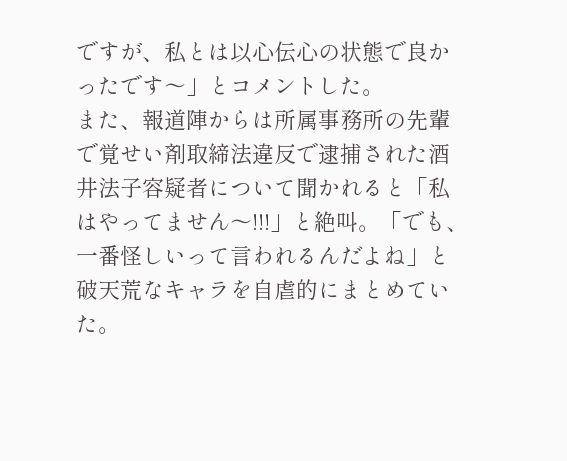ですが、私とは以心伝心の状態で良かったです〜」とコメントした。
また、報道陣からは所属事務所の先輩で覚せい剤取締法違反で逮捕された酒井法子容疑者について聞かれると「私はやってません〜!!!」と絶叫。「でも、一番怪しいって言われるんだよね」と破天荒なキャラを自虐的にまとめていた。